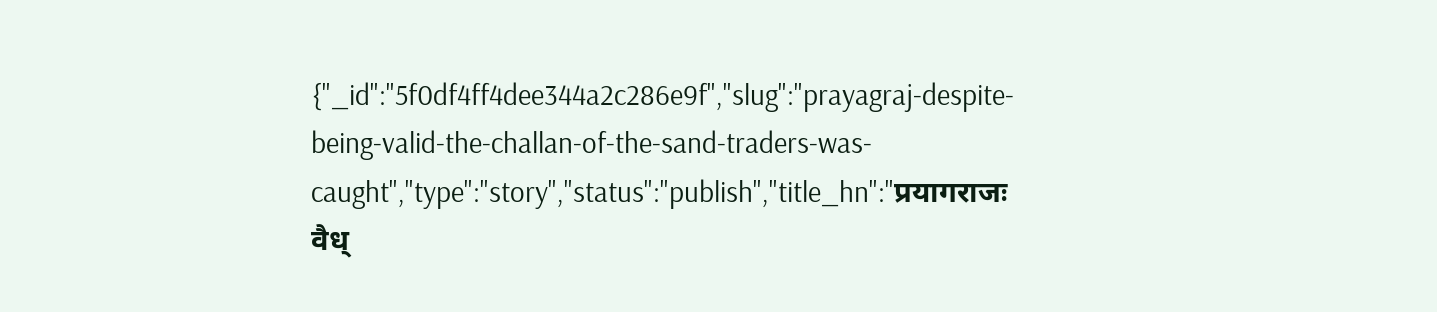{"_id":"5f0df4ff4dee344a2c286e9f","slug":"prayagraj-despite-being-valid-the-challan-of-the-sand-traders-was-caught","type":"story","status":"publish","title_hn":"प्रयागराजः वैध्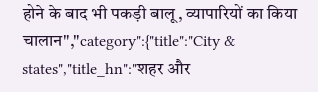होने के बाद भी पकड़ी बालू, व्यापारियों का किया चालान","category":{"title":"City & states","title_hn":"शहर और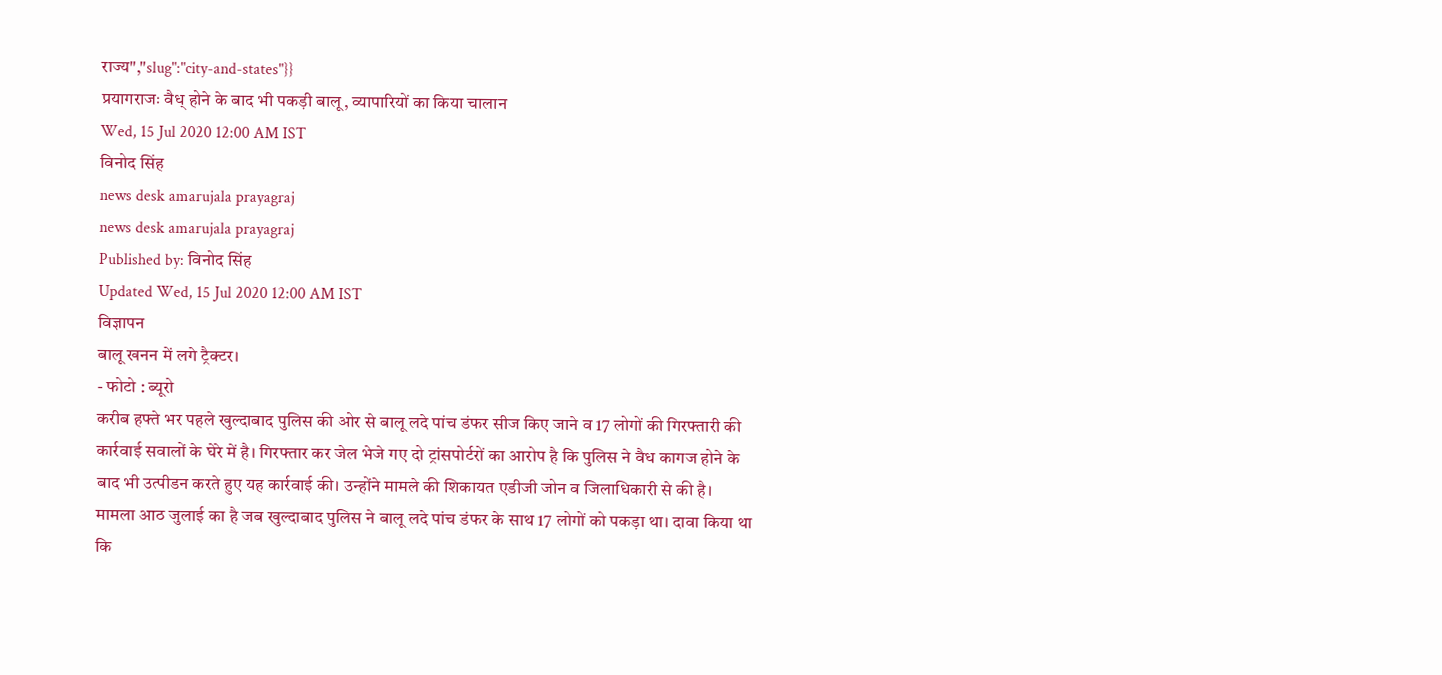राज्य","slug":"city-and-states"}}
प्रयागराजः वैध् होने के बाद भी पकड़ी बालू, व्यापारियों का किया चालान
Wed, 15 Jul 2020 12:00 AM IST
विनोद सिंह
news desk amarujala prayagraj
news desk amarujala prayagraj
Published by: विनोद सिंह
Updated Wed, 15 Jul 2020 12:00 AM IST
विज्ञापन
बालू खनन में लगे ट्रैक्टर।
- फोटो : ब्यूरो
करीब हफ्ते भर पहले खुल्दाबाद पुलिस की ओर से बालू लदे पांच डंफर सीज किए जाने व 17 लोगों की गिरफ्तारी की कार्रवाई सवालों के घेरे में है। गिरफ्तार कर जेल भेजे गए दो ट्रांसपोर्टरों का आरोप है कि पुलिस ने वैध कागज होने के बाद भी उत्पीडन करते हुए यह कार्रवाई की। उन्होंने मामले की शिकायत एडीजी जोन व जिलाधिकारी से की है।
मामला आठ जुलाई का है जब खुल्दाबाद पुलिस ने बालू लदे पांच डंफर के साथ 17 लोगों को पकड़ा था। दावा किया था कि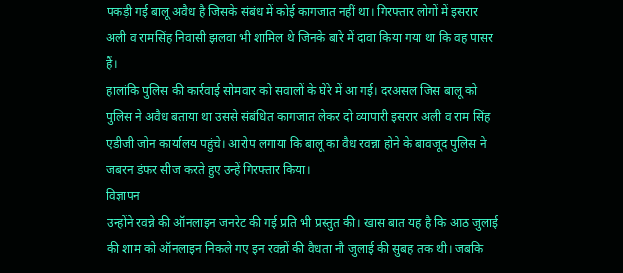पकड़ी गई बालू अवैध है जिसके संबंध में कोई कागजात नहीं था। गिरफ्तार लोगों में इसरार अली व रामसिंह निवासी झलवा भी शामिल थे जिनके बारे में दावा किया गया था कि वह पासर हैं।
हालांकि पुलिस की कार्रवाई सोमवार को सवालों के घेरे में आ गई। दरअसल जिस बालू को पुलिस ने अवैध बताया था उससे संबंधित कागजात लेकर दो व्यापारी इसरार अली व राम सिंह एडीजी जोन कार्यालय पहुंचे। आरोप लगाया कि बालू का वैध रवन्ना होने के बावजूद पुलिस ने जबरन डंफर सीज करते हुए उन्हें गिरफ्तार किया।
विज्ञापन
उन्होंने रवन्ने की ऑनलाइन जनरेट की गई प्रति भी प्रस्तुत की। खास बात यह है कि आठ जुलाई की शाम को ऑनलाइन निकले गए इन रवन्नों की वैधता नौ जुलाई की सुबह तक थी। जबकि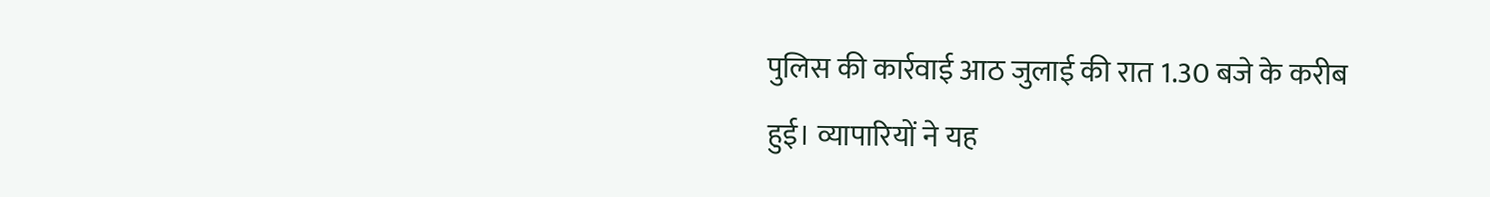पुलिस की कार्रवाई आठ जुलाई की रात 1.30 बजे के करीब हुई। व्यापारियों ने यह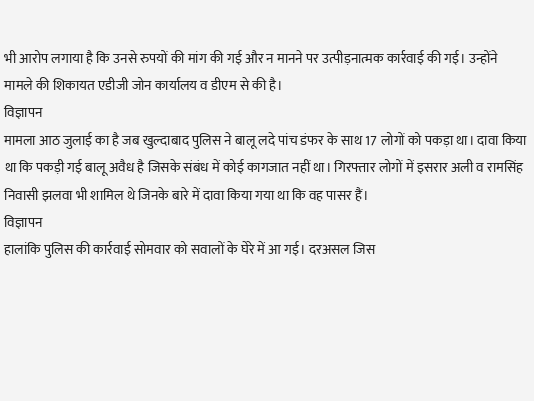भी आरोप लगाया है कि उनसे रुपयों की मांग की गई और न मानने पर उत्पीड़नात्मक कार्रवाई की गई। उन्होंने मामले की शिकायत एडीजी जोन कार्यालय व डीएम से की है।
विज्ञापन
मामला आठ जुलाई का है जब खुल्दाबाद पुलिस ने बालू लदे पांच डंफर के साथ 17 लोगों को पकड़ा था। दावा किया था कि पकड़ी गई बालू अवैध है जिसके संबंध में कोई कागजात नहीं था। गिरफ्तार लोगों में इसरार अली व रामसिंह निवासी झलवा भी शामिल थे जिनके बारे में दावा किया गया था कि वह पासर हैं।
विज्ञापन
हालांकि पुलिस की कार्रवाई सोमवार को सवालों के घेरे में आ गई। दरअसल जिस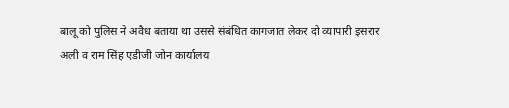बालू को पुलिस ने अवैध बताया था उससे संबंधित कागजात लेकर दो व्यापारी इसरार अली व राम सिंह एडीजी जोन कार्यालय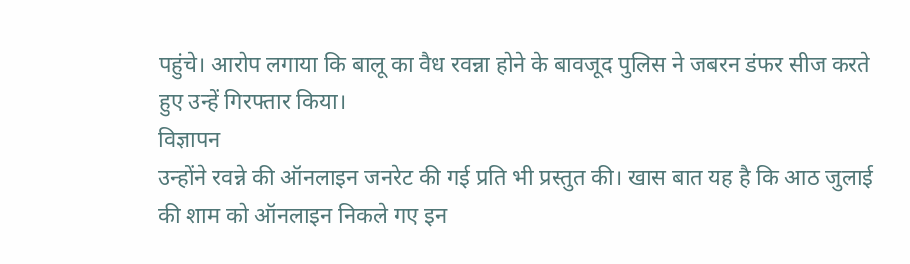पहुंचे। आरोप लगाया कि बालू का वैध रवन्ना होने के बावजूद पुलिस ने जबरन डंफर सीज करते हुए उन्हें गिरफ्तार किया।
विज्ञापन
उन्होंने रवन्ने की ऑनलाइन जनरेट की गई प्रति भी प्रस्तुत की। खास बात यह है कि आठ जुलाई की शाम को ऑनलाइन निकले गए इन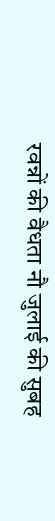रवन्नों की वैधता नौ जुलाई की सुबह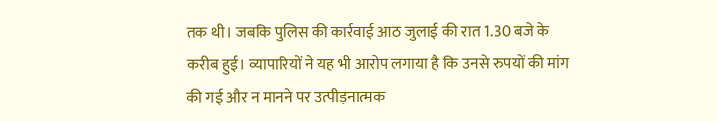तक थी। जबकि पुलिस की कार्रवाई आठ जुलाई की रात 1.30 बजे के करीब हुई। व्यापारियों ने यह भी आरोप लगाया है कि उनसे रुपयों की मांग की गई और न मानने पर उत्पीड़नात्मक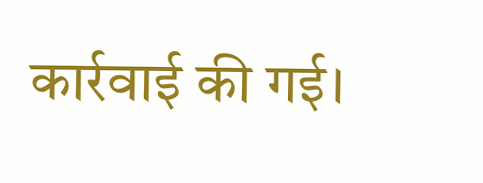कार्रवाई की गई।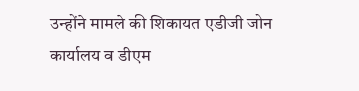उन्होंने मामले की शिकायत एडीजी जोन कार्यालय व डीएम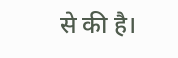से की है।